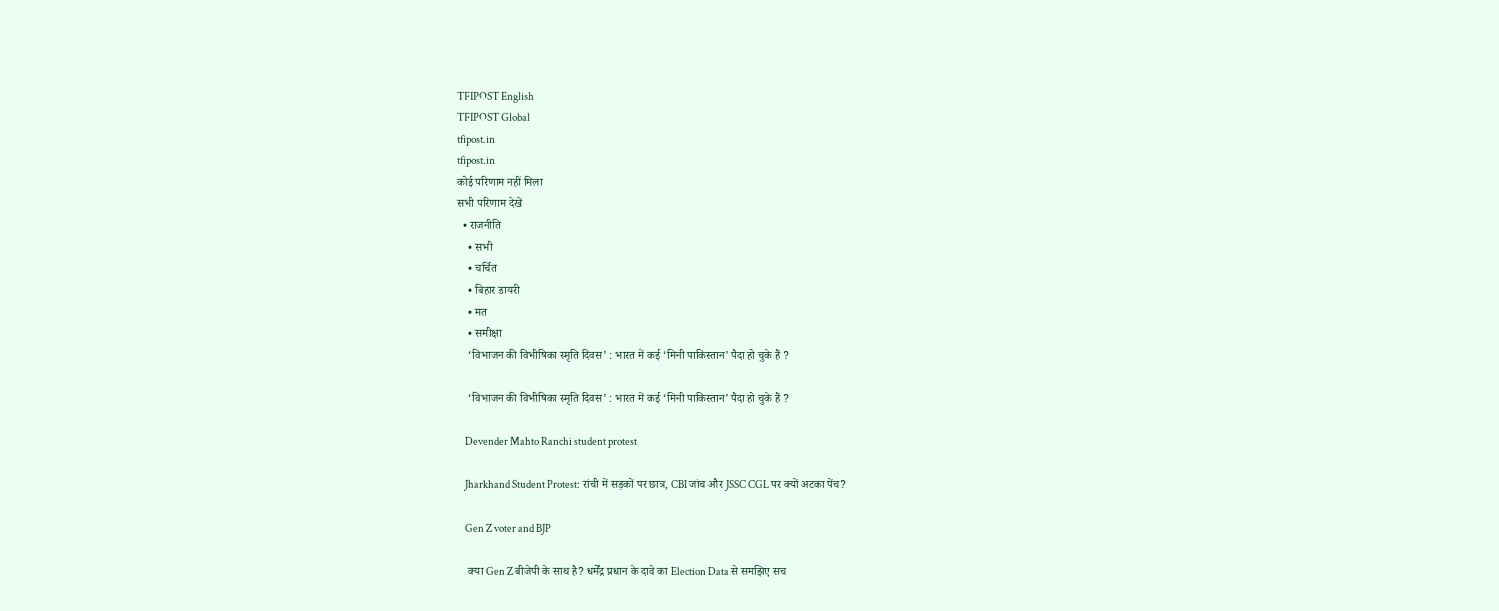TFIPOST English
TFIPOST Global
tfipost.in
tfipost.in
कोई परिणाम नहीं मिला
सभी परिणाम देखें
  • राजनीति
    • सभी
    • चर्चित
    • बिहार डायरी
    • मत
    • समीक्षा
    ‘विभाजन की विभीषिका स्मृति दिवस’ : भारत में कई ‘मिनी पाकिस्तान’ पैदा हो चुके हैं ?

    ‘विभाजन की विभीषिका स्मृति दिवस’ : भारत में कई ‘मिनी पाकिस्तान’ पैदा हो चुके हैं ?

    Devender Mahto Ranchi student protest

    Jharkhand Student Protest: रांची में सड़कों पर छात्र, CBI जांच और JSSC CGL पर क्यों अटका पेंच?

    Gen Z voter and BJP

    क्या Gen Z बीजेपी के साथ है? धर्मेंद्र प्रधान के दावे का Election Data से समझिए सच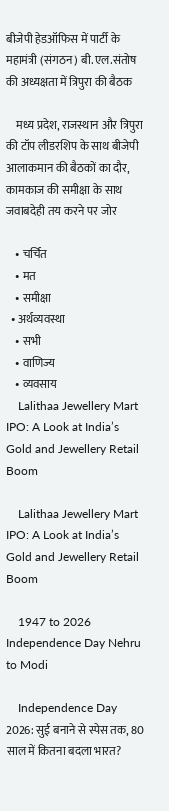बीजेपी हेडऑफिस में पार्टी के महामंत्री (संगठन) बी.एल.संतोष की अध्यक्षता में त्रिपुरा की बैठक

    मध्य प्रदेश, राजस्थान और त्रिपुरा की टॉप लीडरशिप के साथ बीजेपी आलाकमान की बैठकों का दौर, कामकाज की समीक्षा के साथ जवाबदेही तय करने पर जोर

    • चर्चित
    • मत
    • समीक्षा
  • अर्थव्यवस्था
    • सभी
    • वाणिज्य
    • व्यवसाय
    Lalithaa Jewellery Mart IPO: A Look at India’s Gold and Jewellery Retail Boom

    Lalithaa Jewellery Mart IPO: A Look at India’s Gold and Jewellery Retail Boom

    1947 to 2026 Independence Day Nehru to Modi

    Independence Day 2026: सुई बनाने से स्पेस तक, 80 साल में कितना बदला भारत?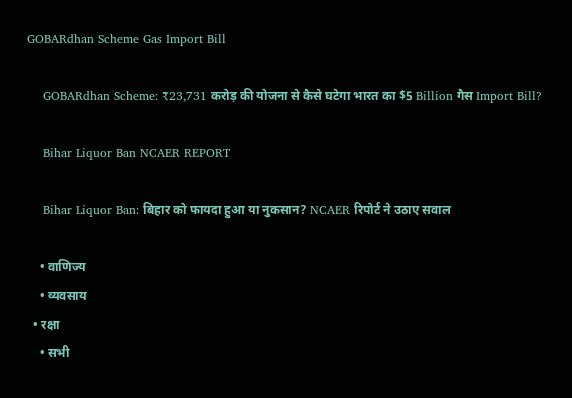GOBARdhan Scheme Gas Import Bill

    GOBARdhan Scheme: ₹23,731 करोड़ की योजना से कैसे घटेगा भारत का $5 Billion गैस Import Bill?

    Bihar Liquor Ban NCAER REPORT

    Bihar Liquor Ban: बिहार को फायदा हुआ या नुकसान? NCAER रिपोर्ट ने उठाए सवाल

    • वाणिज्य
    • व्यवसाय
  • रक्षा
    • सभी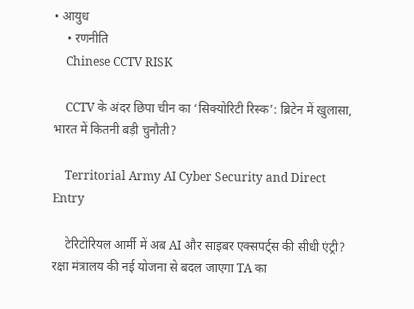• आयुध
    • रणनीति
    Chinese CCTV RISK

    CCTV के अंदर छिपा चीन का ‘सिक्योरिटी रिस्क’: ब्रिटेन में खुलासा, भारत में कितनी बड़ी चुनौती?

    Territorial Army AI Cyber Security and Direct Entry

    टेरिटोरियल आर्मी में अब AI और साइबर एक्सपर्ट्स की सीधी एंट्री? रक्षा मंत्रालय की नई योजना से बदल जाएगा TA का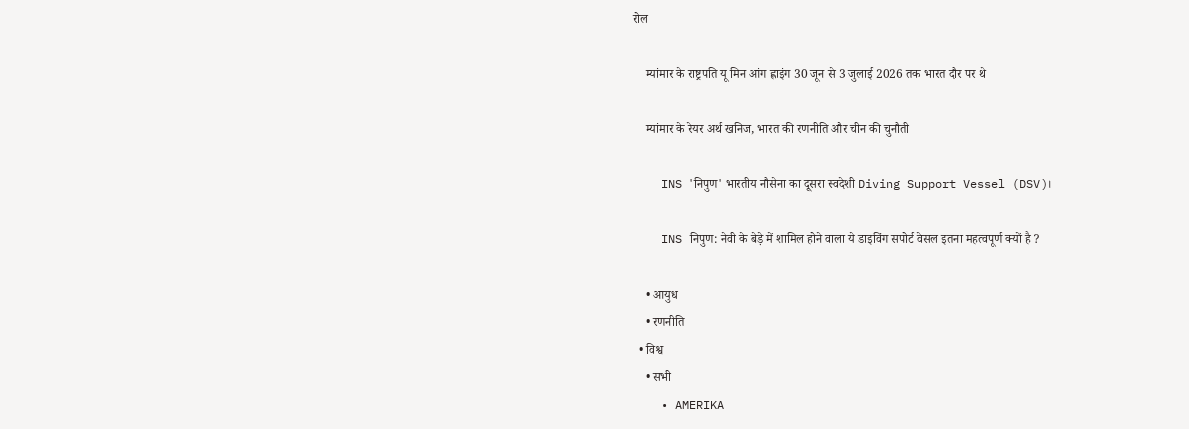रोल

    म्यांमार के राष्ट्रपति यू मिन आंग ह्लाइंग 30 जून से 3 जुलाई 2026 तक भारत दौर पर थे

    म्यांमार के रेयर अर्थ खनिज, भारत की रणनीति और चीन की चुनौती

    INS 'निपुण' भारतीय नौसेना का दूसरा स्वदेशी Diving Support Vessel (DSV)।

    INS निपुण: नेवी के बेड़े में शामिल होने वाला ये डाइविंग सपोर्ट वेसल इतना महत्वपूर्ण क्यों है ?

    • आयुध
    • रणनीति
  • विश्व
    • सभी
    • AMERIKA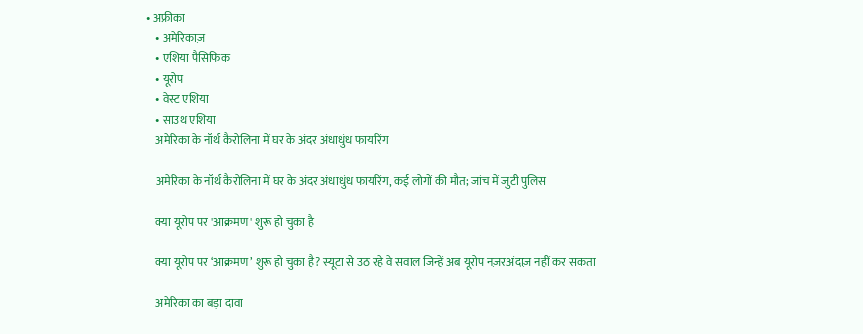• अफ्रीका
    • अमेरिकाज़
    • एशिया पैसिफिक
    • यूरोप
    • वेस्ट एशिया
    • साउथ एशिया
    अमेरिका के नॉर्थ कैरोलिना में घर के अंदर अंधाधुंध फायरिंग

    अमेरिका के नॉर्थ कैरोलिना में घर के अंदर अंधाधुंध फायरिंग, कई लोगों की मौत; जांच में जुटी पुलिस

    क्या यूरोप पर 'आक्रमण' शुरू हो चुका है

    क्या यूरोप पर ‘आक्रमण’ शुरू हो चुका है? स्यूटा से उठ रहे वे सवाल जिन्हें अब यूरोप नज़रअंदाज़ नहीं कर सकता

    अमेरिका का बड़ा दावा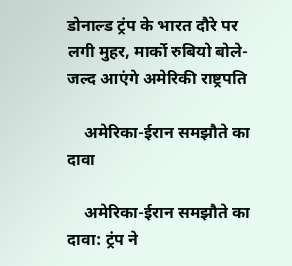डोनाल्ड ट्रंप के भारत दौरे पर लगी मुहर, मार्को रुबियो बोले- जल्द आएंगे अमेरिकी राष्ट्रपति

    अमेरिका-ईरान समझौते का दावा

    अमेरिका-ईरान समझौते का दावा: ट्रंप ने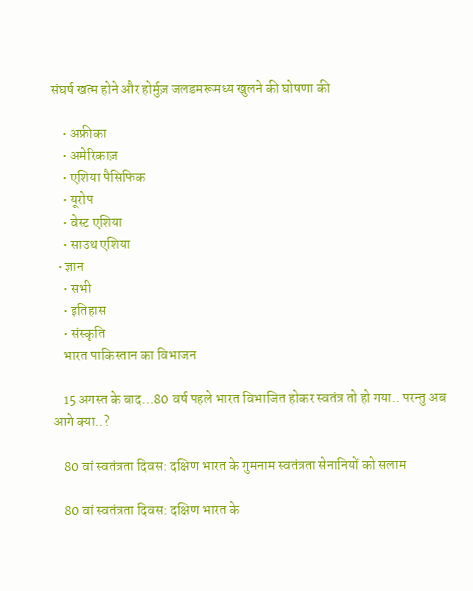संघर्ष खत्म होने और होर्मुज़ जलडमरूमध्य खुलने की घोषणा की

    • अफ्रीका
    • अमेरिकाज़
    • एशिया पैसिफिक
    • यूरोप
    • वेस्ट एशिया
    • साउथ एशिया
  • ज्ञान
    • सभी
    • इतिहास
    • संस्कृति
    भारत पाकिस्तान का विभाजन

    15 अगस्त के बाद…80 वर्ष पहले भारत विभाजित होकर स्वतंत्र तो हो गया.. परन्तु अब आगे क्या..?

    80 वां स्वतंत्रता दिवस: दक्षिण भारत के गुमनाम स्वतंत्रता सेनानियों को सलाम

    80 वां स्वतंत्रता दिवस: दक्षिण भारत के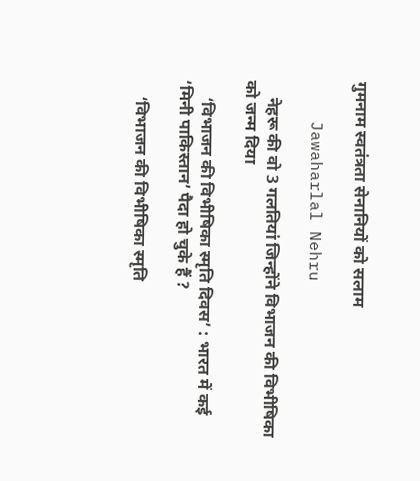गुमनाम स्वतंत्रता सेनानियों को सलाम

    Jawaharlal Nehru

    नेहरू की वो 3 गलतियां जिन्होंने विभाजन की विभीषिका को जन्म दिया

    ‘विभाजन की विभीषिका स्मृति दिवस’ : भारत में कई ‘मिनी पाकिस्तान’ पैदा हो चुके हैं ?

    ‘विभाजन की विभीषिका स्मृति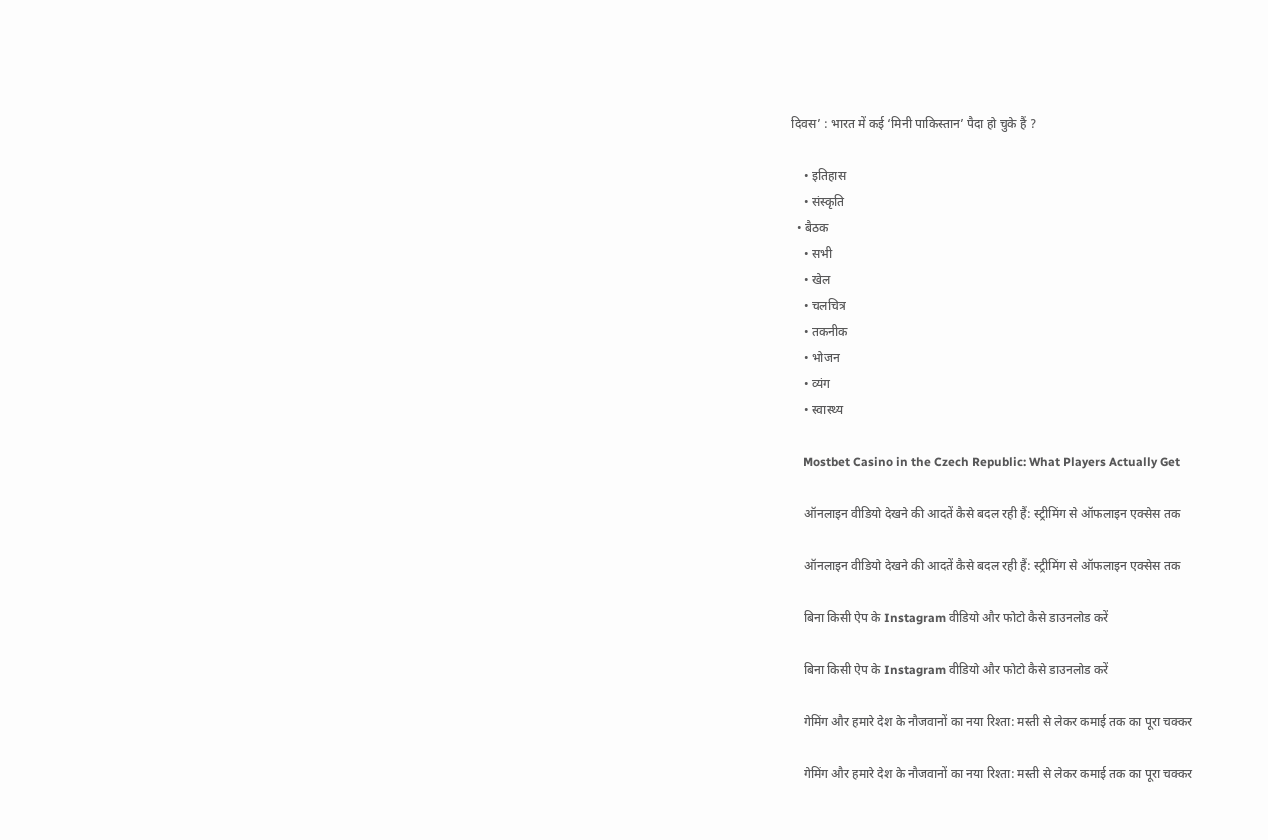दिवस’ : भारत में कई ‘मिनी पाकिस्तान’ पैदा हो चुके हैं ?

    • इतिहास
    • संस्कृति
  • बैठक
    • सभी
    • खेल
    • चलचित्र
    • तकनीक
    • भोजन
    • व्यंग
    • स्वास्थ्य

    Mostbet Casino in the Czech Republic: What Players Actually Get

    ऑनलाइन वीडियो देखने की आदतें कैसे बदल रही हैं: स्ट्रीमिंग से ऑफलाइन एक्सेस तक

    ऑनलाइन वीडियो देखने की आदतें कैसे बदल रही हैं: स्ट्रीमिंग से ऑफलाइन एक्सेस तक

    बिना किसी ऐप के Instagram वीडियो और फोटो कैसे डाउनलोड करें

    बिना किसी ऐप के Instagram वीडियो और फोटो कैसे डाउनलोड करें

    गेमिंग और हमारे देश के नौजवानों का नया रिश्ता: मस्ती से लेकर कमाई तक का पूरा चक्कर

    गेमिंग और हमारे देश के नौजवानों का नया रिश्ता: मस्ती से लेकर कमाई तक का पूरा चक्कर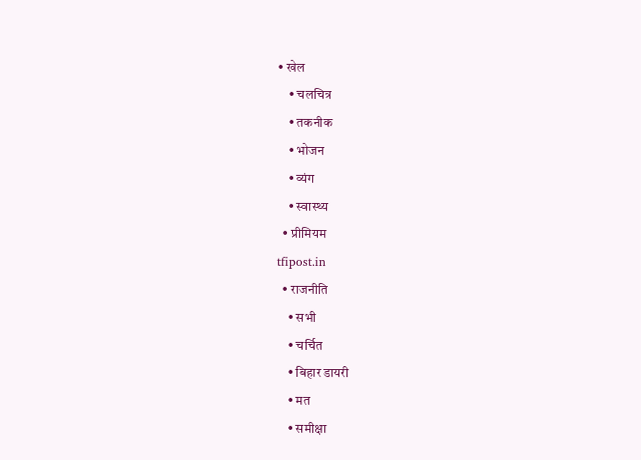• खेल
    • चलचित्र
    • तकनीक
    • भोजन
    • व्यंग
    • स्वास्थ्य
  • प्रीमियम
tfipost.in
  • राजनीति
    • सभी
    • चर्चित
    • बिहार डायरी
    • मत
    • समीक्षा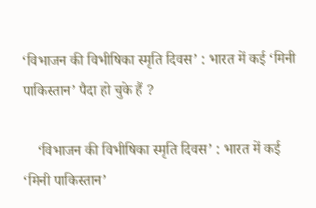‘विभाजन की विभीषिका स्मृति दिवस’ : भारत में कई ‘मिनी पाकिस्तान’ पैदा हो चुके हैं ?

    ‘विभाजन की विभीषिका स्मृति दिवस’ : भारत में कई ‘मिनी पाकिस्तान’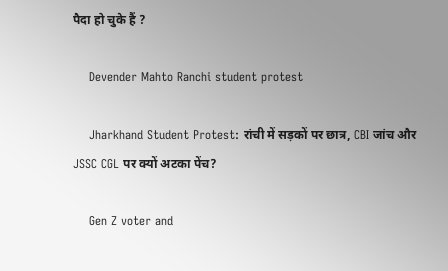पैदा हो चुके हैं ?

    Devender Mahto Ranchi student protest

    Jharkhand Student Protest: रांची में सड़कों पर छात्र, CBI जांच और JSSC CGL पर क्यों अटका पेंच?

    Gen Z voter and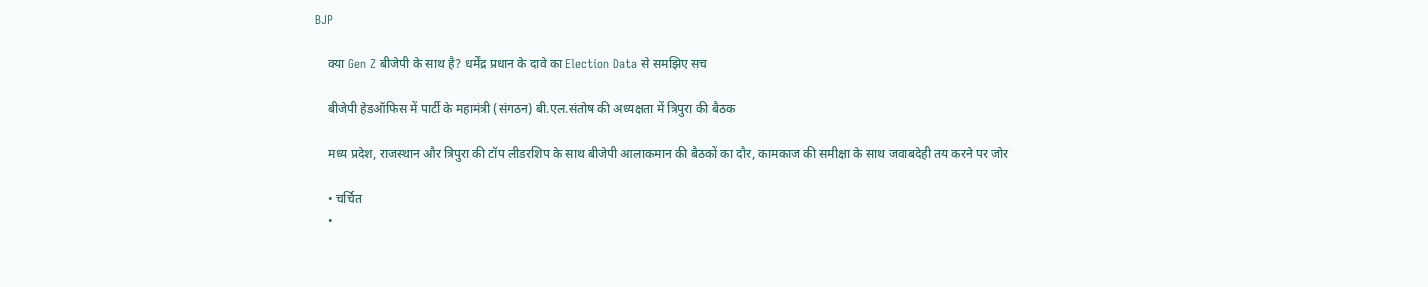BJP

    क्या Gen Z बीजेपी के साथ है? धर्मेंद्र प्रधान के दावे का Election Data से समझिए सच

    बीजेपी हेडऑफिस में पार्टी के महामंत्री (संगठन) बी.एल.संतोष की अध्यक्षता में त्रिपुरा की बैठक

    मध्य प्रदेश, राजस्थान और त्रिपुरा की टॉप लीडरशिप के साथ बीजेपी आलाकमान की बैठकों का दौर, कामकाज की समीक्षा के साथ जवाबदेही तय करने पर जोर

    • चर्चित
    •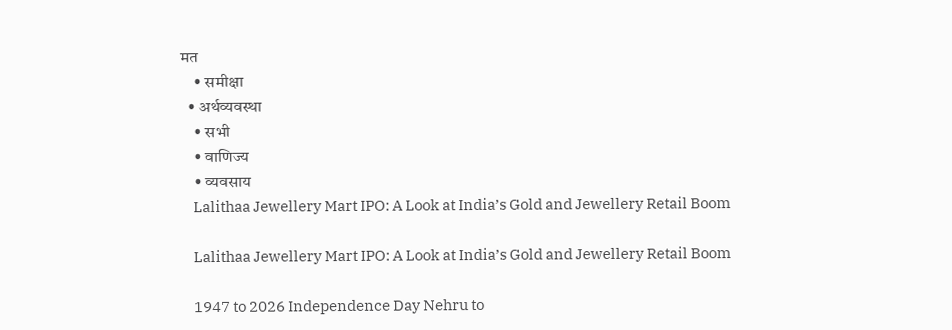मत
    • समीक्षा
  • अर्थव्यवस्था
    • सभी
    • वाणिज्य
    • व्यवसाय
    Lalithaa Jewellery Mart IPO: A Look at India’s Gold and Jewellery Retail Boom

    Lalithaa Jewellery Mart IPO: A Look at India’s Gold and Jewellery Retail Boom

    1947 to 2026 Independence Day Nehru to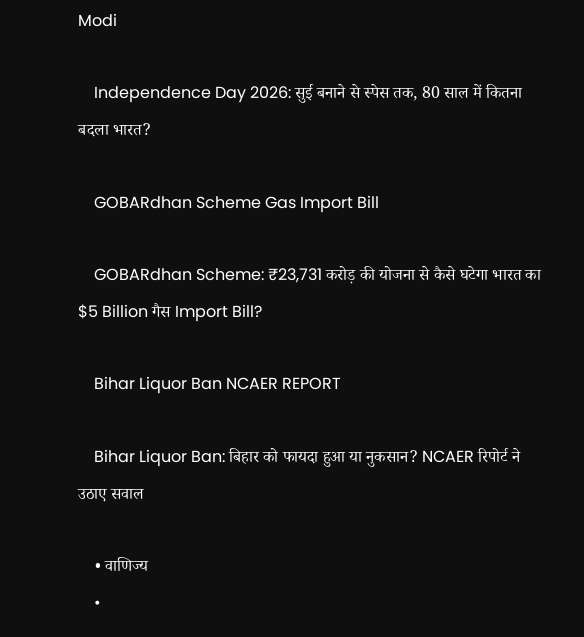Modi

    Independence Day 2026: सुई बनाने से स्पेस तक, 80 साल में कितना बदला भारत?

    GOBARdhan Scheme Gas Import Bill

    GOBARdhan Scheme: ₹23,731 करोड़ की योजना से कैसे घटेगा भारत का $5 Billion गैस Import Bill?

    Bihar Liquor Ban NCAER REPORT

    Bihar Liquor Ban: बिहार को फायदा हुआ या नुकसान? NCAER रिपोर्ट ने उठाए सवाल

    • वाणिज्य
    •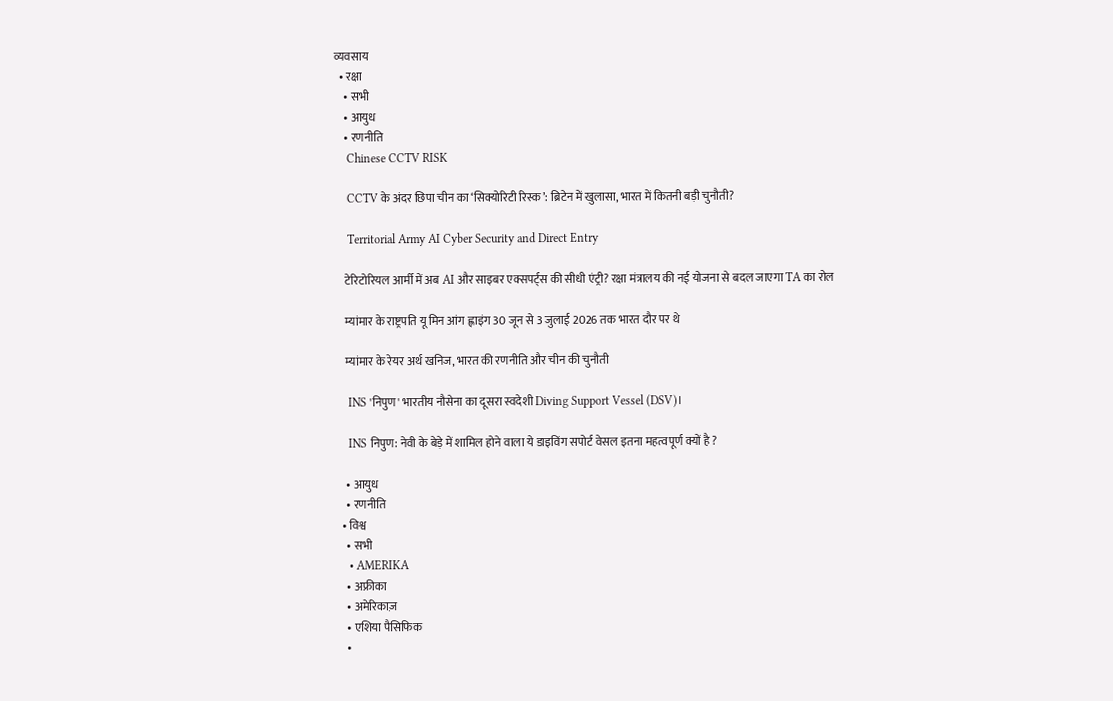व्यवसाय
  • रक्षा
    • सभी
    • आयुध
    • रणनीति
    Chinese CCTV RISK

    CCTV के अंदर छिपा चीन का ‘सिक्योरिटी रिस्क’: ब्रिटेन में खुलासा, भारत में कितनी बड़ी चुनौती?

    Territorial Army AI Cyber Security and Direct Entry

    टेरिटोरियल आर्मी में अब AI और साइबर एक्सपर्ट्स की सीधी एंट्री? रक्षा मंत्रालय की नई योजना से बदल जाएगा TA का रोल

    म्यांमार के राष्ट्रपति यू मिन आंग ह्लाइंग 30 जून से 3 जुलाई 2026 तक भारत दौर पर थे

    म्यांमार के रेयर अर्थ खनिज, भारत की रणनीति और चीन की चुनौती

    INS 'निपुण' भारतीय नौसेना का दूसरा स्वदेशी Diving Support Vessel (DSV)।

    INS निपुण: नेवी के बेड़े में शामिल होने वाला ये डाइविंग सपोर्ट वेसल इतना महत्वपूर्ण क्यों है ?

    • आयुध
    • रणनीति
  • विश्व
    • सभी
    • AMERIKA
    • अफ्रीका
    • अमेरिकाज़
    • एशिया पैसिफिक
    •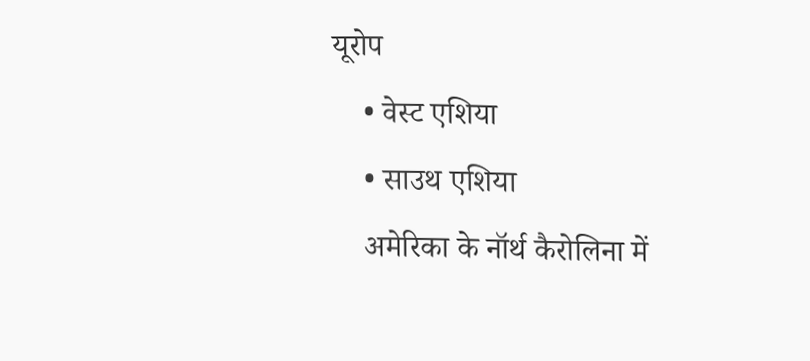यूरोप
    • वेस्ट एशिया
    • साउथ एशिया
    अमेरिका के नॉर्थ कैरोलिना में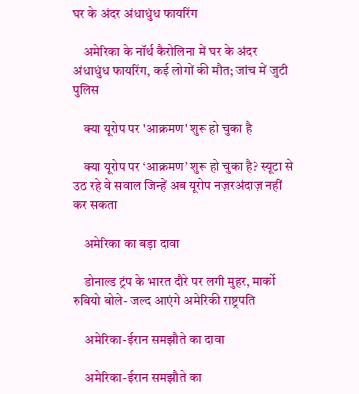घर के अंदर अंधाधुंध फायरिंग

    अमेरिका के नॉर्थ कैरोलिना में घर के अंदर अंधाधुंध फायरिंग, कई लोगों की मौत; जांच में जुटी पुलिस

    क्या यूरोप पर 'आक्रमण' शुरू हो चुका है

    क्या यूरोप पर ‘आक्रमण’ शुरू हो चुका है? स्यूटा से उठ रहे वे सवाल जिन्हें अब यूरोप नज़रअंदाज़ नहीं कर सकता

    अमेरिका का बड़ा दावा

    डोनाल्ड ट्रंप के भारत दौरे पर लगी मुहर, मार्को रुबियो बोले- जल्द आएंगे अमेरिकी राष्ट्रपति

    अमेरिका-ईरान समझौते का दावा

    अमेरिका-ईरान समझौते का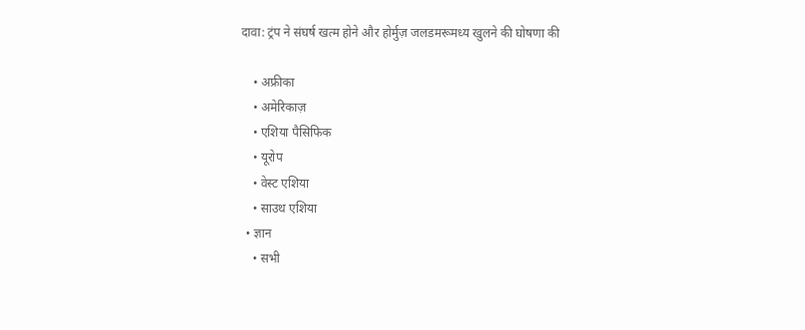दावा: ट्रंप ने संघर्ष खत्म होने और होर्मुज़ जलडमरूमध्य खुलने की घोषणा की

    • अफ्रीका
    • अमेरिकाज़
    • एशिया पैसिफिक
    • यूरोप
    • वेस्ट एशिया
    • साउथ एशिया
  • ज्ञान
    • सभी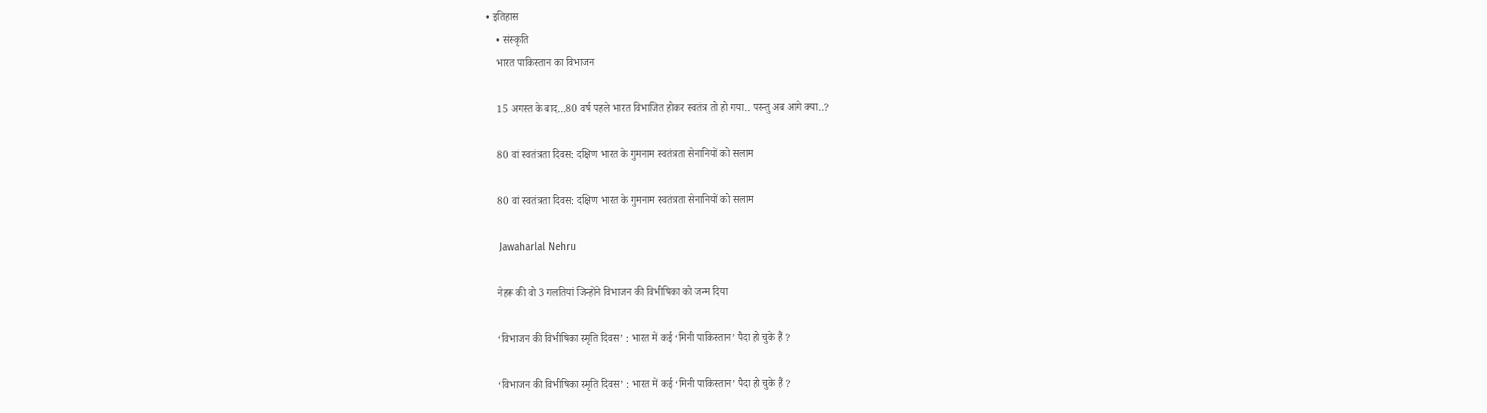• इतिहास
    • संस्कृति
    भारत पाकिस्तान का विभाजन

    15 अगस्त के बाद…80 वर्ष पहले भारत विभाजित होकर स्वतंत्र तो हो गया.. परन्तु अब आगे क्या..?

    80 वां स्वतंत्रता दिवस: दक्षिण भारत के गुमनाम स्वतंत्रता सेनानियों को सलाम

    80 वां स्वतंत्रता दिवस: दक्षिण भारत के गुमनाम स्वतंत्रता सेनानियों को सलाम

    Jawaharlal Nehru

    नेहरू की वो 3 गलतियां जिन्होंने विभाजन की विभीषिका को जन्म दिया

    ‘विभाजन की विभीषिका स्मृति दिवस’ : भारत में कई ‘मिनी पाकिस्तान’ पैदा हो चुके हैं ?

    ‘विभाजन की विभीषिका स्मृति दिवस’ : भारत में कई ‘मिनी पाकिस्तान’ पैदा हो चुके हैं ?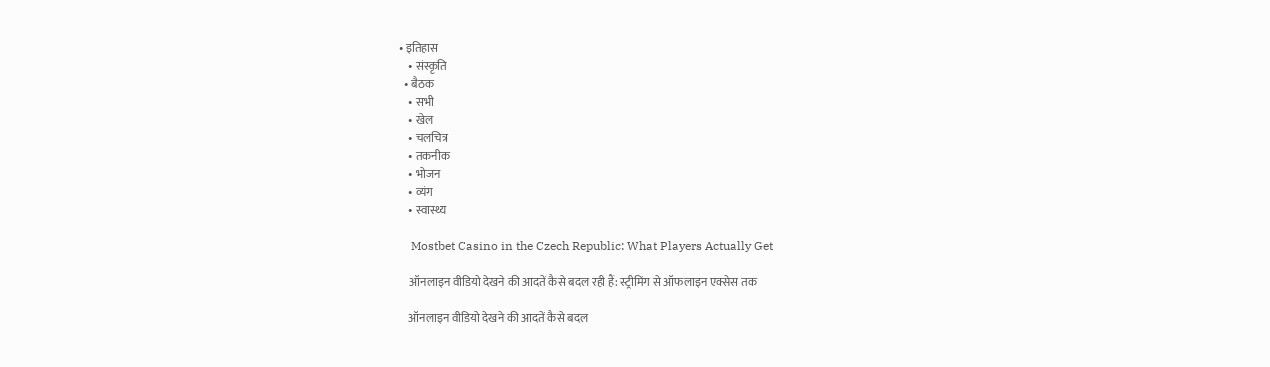• इतिहास
    • संस्कृति
  • बैठक
    • सभी
    • खेल
    • चलचित्र
    • तकनीक
    • भोजन
    • व्यंग
    • स्वास्थ्य

    Mostbet Casino in the Czech Republic: What Players Actually Get

    ऑनलाइन वीडियो देखने की आदतें कैसे बदल रही हैं: स्ट्रीमिंग से ऑफलाइन एक्सेस तक

    ऑनलाइन वीडियो देखने की आदतें कैसे बदल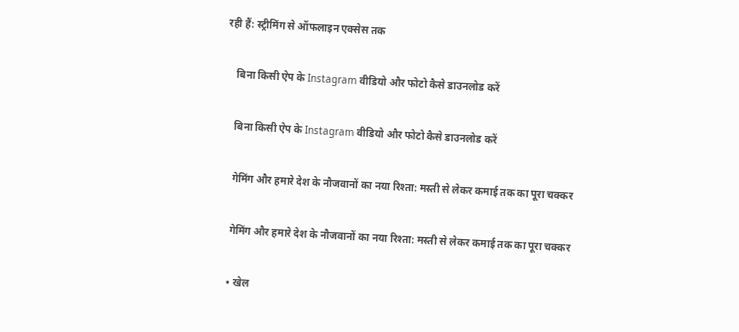रही हैं: स्ट्रीमिंग से ऑफलाइन एक्सेस तक

    बिना किसी ऐप के Instagram वीडियो और फोटो कैसे डाउनलोड करें

    बिना किसी ऐप के Instagram वीडियो और फोटो कैसे डाउनलोड करें

    गेमिंग और हमारे देश के नौजवानों का नया रिश्ता: मस्ती से लेकर कमाई तक का पूरा चक्कर

    गेमिंग और हमारे देश के नौजवानों का नया रिश्ता: मस्ती से लेकर कमाई तक का पूरा चक्कर

    • खेल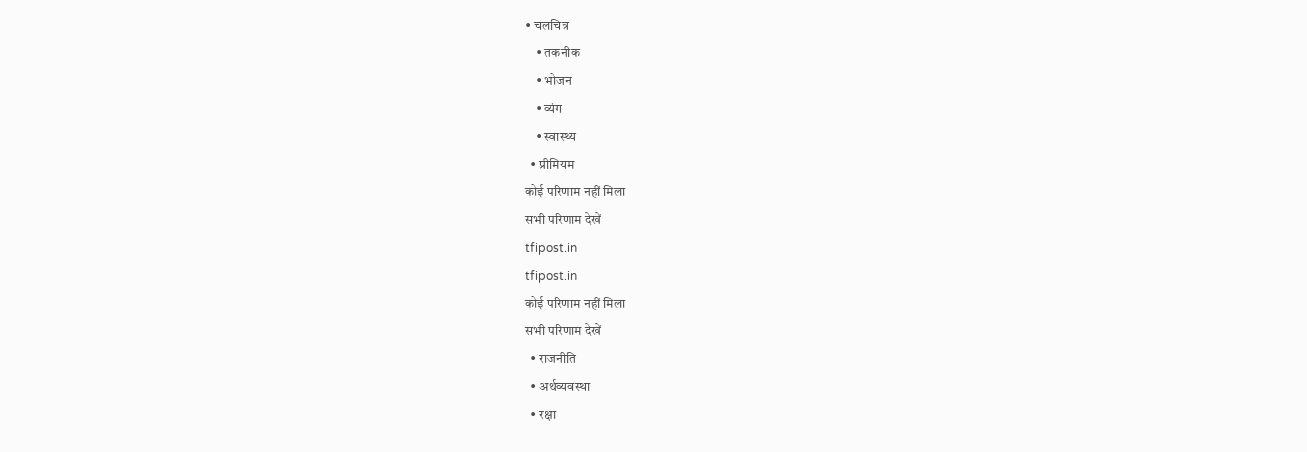• चलचित्र
    • तकनीक
    • भोजन
    • व्यंग
    • स्वास्थ्य
  • प्रीमियम
कोई परिणाम नहीं मिला
सभी परिणाम देखें
tfipost.in
tfipost.in
कोई परिणाम नहीं मिला
सभी परिणाम देखें
  • राजनीति
  • अर्थव्यवस्था
  • रक्षा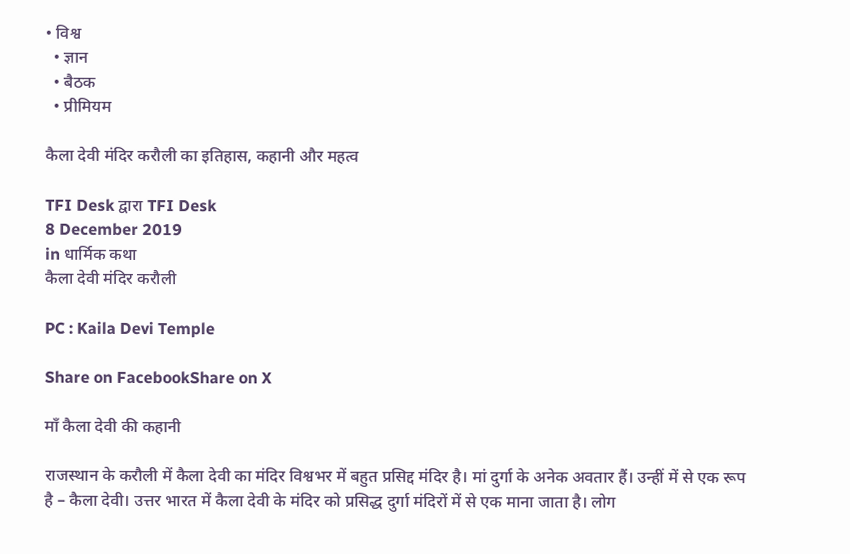• विश्व
  • ज्ञान
  • बैठक
  • प्रीमियम

कैला देवी मंदिर करौली का इतिहास, कहानी और महत्व

TFI Desk द्वारा TFI Desk
8 December 2019
in धार्मिक कथा
कैला देवी मंदिर करौली

PC : Kaila Devi Temple

Share on FacebookShare on X

माँ कैला देवी की कहानी

राजस्थान के करौली में कैला देवी का मंदिर विश्वभर में बहुत प्रसिद्द मंदिर है। मां दुर्गा के अनेक अवतार हैं। उन्हीं में से एक रूप है – कैला देवी। उत्तर भारत में कैला देवी के मंदिर को प्रसिद्ध दुर्गा मंदिरों में से एक माना जाता है। लोग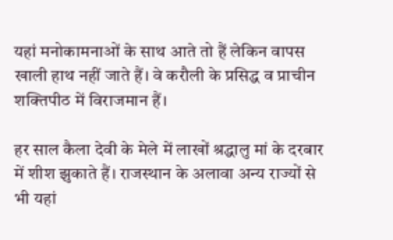यहां मनोकामनाओं के साथ आते तो हैं लेकिन वापस खाली हाथ नहीं जाते हैं। वे करौली के प्रसिद्ध व प्राचीन शक्तिपीठ में विराजमान हैं।

हर साल कैला देवी के मेले में लाखों श्रद्धालु मां के दरबार में शीश झुकाते हैं। राजस्थान के अलावा अन्य राज्यों से भी यहां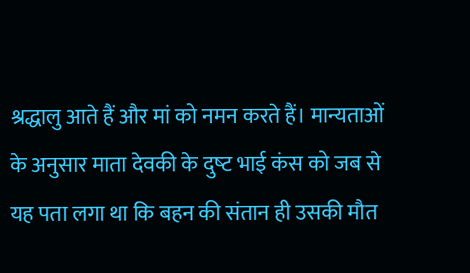श्रद्धालु आते हैं और मां को नमन करते हैं। मान्यताओं के अनुसार माता देवकी के दुष्‍ट भाई कंस को जब से यह पता लगा था कि बहन की संतान ही उसकी मौत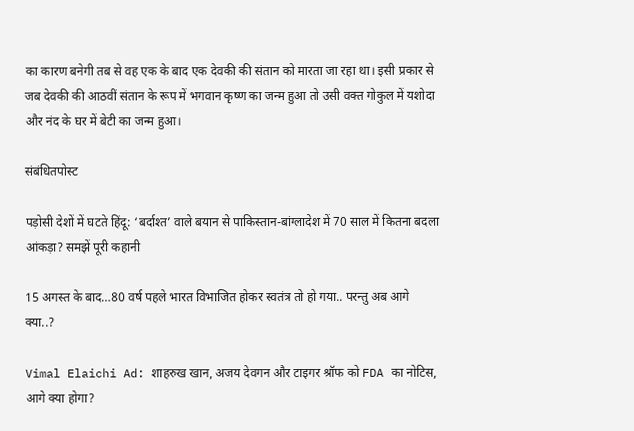का कारण बनेगी तब से वह एक के बाद एक देवकी की संतान को मारता जा रहा था। इसी प्रकार से जब देवकी की आठवीं संतान के रूप में भगवान कृष्‍ण का जन्‍म हुआ तो उसी वक्‍त गोकुल में यशोदा और नंद के घर में बेटी का जन्‍म हुआ।

संबंधितपोस्ट

पड़ोसी देशों में घटते हिंदू: ‘बर्दाश्त’ वाले बयान से पाकिस्तान-बांग्लादेश में 70 साल में कितना बदला आंकड़ा? समझें पूरी कहानी

15 अगस्त के बाद…80 वर्ष पहले भारत विभाजित होकर स्वतंत्र तो हो गया.. परन्तु अब आगे क्या..?

Vimal Elaichi Ad: शाहरुख खान, अजय देवगन और टाइगर श्रॉफ को FDA का नोटिस, आगे क्या होगा?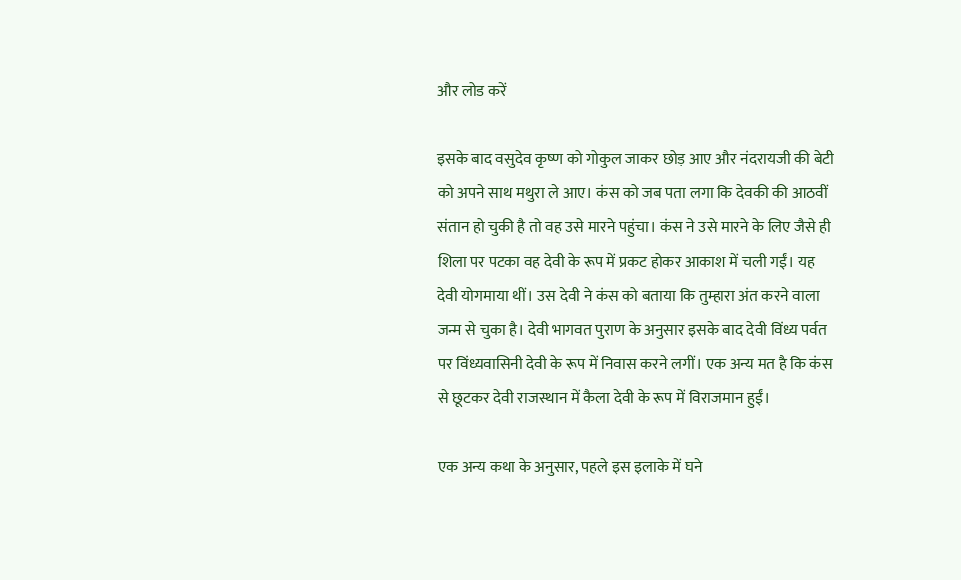और लोड करें

इसके बाद वसुदेव कृष्‍ण को गोकुल जाकर छोड़ आए और नंदरायजी की बेटी को अपने साथ मथुरा ले आए। कंस को जब पता लगा कि देवकी की आठवीं संतान हो चुकी है तो वह उसे मारने पहुंचा। कंस ने उसे मारने के लिए जैसे ही शिला पर पटका वह देवी के रूप में प्रकट होकर आकाश में चली गईं। यह देवी योगमाया थीं। उस देवी ने कंस को बताया कि तुम्हारा अंत करने वाला जन्म से चुका है। देवी भागवत पुराण के अनुसार इसके बाद देवी विंध्य पर्वत पर विंध्यवासिनी देवी के रूप में निवास करने लगीं। एक अन्य मत है कि कंस से छूटकर देवी राजस्‍थान में कैला देवी के रूप में विराजमान हुईं।

एक अन्य कथा के अनुसार, पहले इस इलाके में घने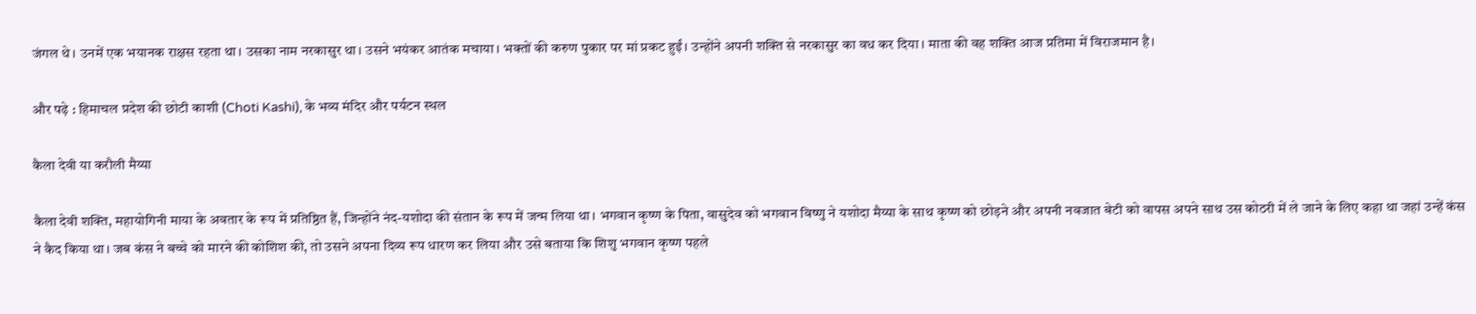जंगल थे। उनमें एक भयानक राक्षस रहता था। उसका नाम नरकासुर था। उसने भयंकर आतंक मचाया। भक्तों की करुण पुकार पर मां प्रकट हुईं। उन्होंने अपनी शक्ति से नरकासुर का वध कर दिया। माता की वह शक्ति आज प्रतिमा में विराजमान है।

और पढ़े : हिमाचल प्रदेश की छोटी काशी (Choti Kashi), के भव्य मंदिर और पर्यटन स्थल

कैला देवी या करौली मैय्या

कैला देवी शक्ति, महायोगिनी माया के अवतार के रूप में प्रतिष्ठित हैं, जिन्होंने नंद-यशोदा की संतान के रूप में जन्म लिया था। भगवान कृष्ण के पिता, वासुदेव को भगवान विष्णु ने यशोदा मैय्या के साथ कृष्ण को छोड़ने और अपनी नवजात बेटी को वापस अपने साथ उस कोठरी में ले जाने के लिए कहा था जहां उन्हें कंस ने कैद किया था। जब कंस ने बच्चे को मारने की कोशिश की, तो उसने अपना दिव्य रूप धारण कर लिया और उसे बताया कि शिशु भगवान कृष्ण पहले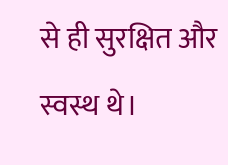से ही सुरक्षित और स्वस्थ थे।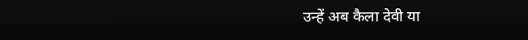उन्हें अब कैला देवी या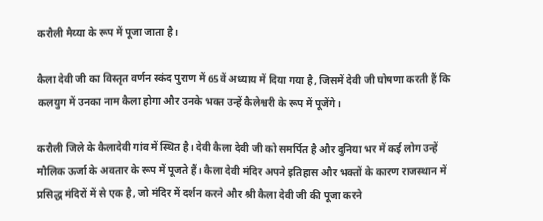करौली मैय्या के रूप में पूजा जाता है।

कैला देवी जी का विस्तृत वर्णन स्कंद पुराण में 65वें अध्याय में दिया गया है, जिसमें देवी जी घोषणा करती हैं कि कलयुग में उनका नाम कैला होगा और उनके भक्त उन्हें कैलेश्वरी के रूप में पूजेंगे।

करौली जिले के कैलादेवी गांव में स्थित है। देवी कैला देवी जी को समर्पित है और दुनिया भर में कई लोग उन्हें मौलिक ऊर्जा के अवतार के रूप में पूजते हैं। कैला देवी मंदिर अपने इतिहास और भक्तों के कारण राजस्थान में प्रसिद्ध मंदिरों में से एक है, जो मंदिर में दर्शन करने और श्री कैला देवी जी की पूजा करने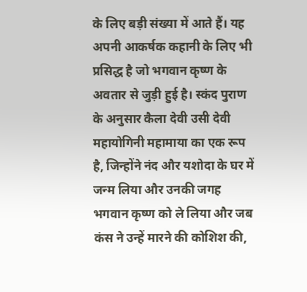के लिए बड़ी संख्या में आते हैं। यह अपनी आकर्षक कहानी के लिए भी प्रसिद्ध है जो भगवान कृष्ण के अवतार से जुड़ी हुई है। स्कंद पुराण के अनुसार कैला देवी उसी देवी महायोगिनी महामाया का एक रूप है, जिन्होंने नंद और यशोदा के घर में जन्म लिया और उनकी जगह भगवान कृष्ण को ले लिया और जब कंस ने उन्हें मारने की कोशिश की,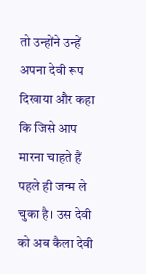तो उन्होंने उन्हें अपना देवी रूप दिखाया और कहा कि जिसे आप मारना चाहते हैं पहले ही जन्म ले चुका है। उस देवी को अब कैला देवी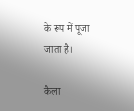के रूप में पूजा जाता है।

कैला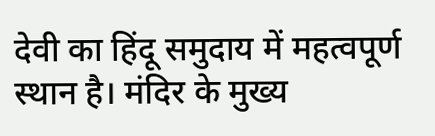देवी का हिंदू समुदाय में महत्वपूर्ण स्थान है। मंदिर के मुख्य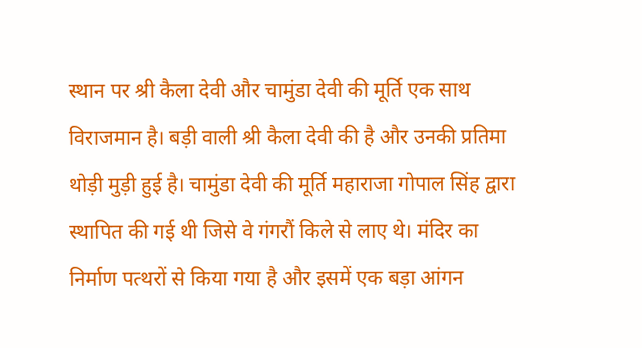स्थान पर श्री कैला देवी और चामुंडा देवी की मूर्ति एक साथ विराजमान है। बड़ी वाली श्री कैला देवी की है और उनकी प्रतिमा थोड़ी मुड़ी हुई है। चामुंडा देवी की मूर्ति महाराजा गोपाल सिंह द्वारा स्थापित की गई थी जिसे वे गंगरौं किले से लाए थे। मंदिर का निर्माण पत्थरों से किया गया है और इसमें एक बड़ा आंगन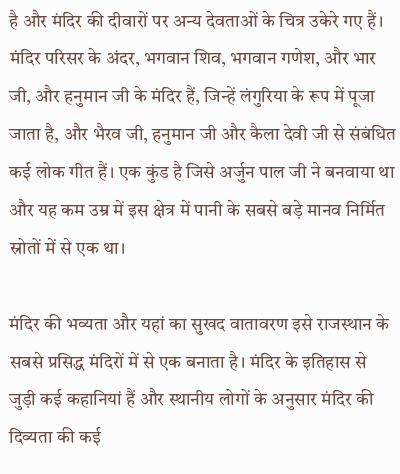है और मंदिर की दीवारों पर अन्य देवताओं के चित्र उकेरे गए हैं। मंदिर परिसर के अंदर, भगवान शिव, भगवान गणेश, और भार जी, और हनुमान जी के मंदिर हैं, जिन्हें लंगुरिया के रूप में पूजा जाता है, और भैरव जी, हनुमान जी और कैला देवी जी से संबंधित कई लोक गीत हैं। एक कुंड है जिसे अर्जुन पाल जी ने बनवाया था और यह कम उम्र में इस क्षेत्र में पानी के सबसे बड़े मानव निर्मित स्रोतों में से एक था।

मंदिर की भव्यता और यहां का सुखद वातावरण इसे राजस्थान के सबसे प्रसिद्ध मंदिरों में से एक बनाता है। मंदिर के इतिहास से जुड़ी कई कहानियां हैं और स्थानीय लोगों के अनुसार मंदिर की दिव्यता की कई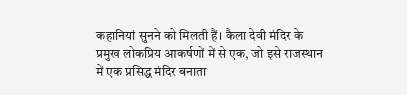कहानियां सुनने को मिलती हैं। कैला देवी मंदिर के प्रमुख लोकप्रिय आकर्षणों में से एक, जो इसे राजस्थान में एक प्रसिद्ध मंदिर बनाता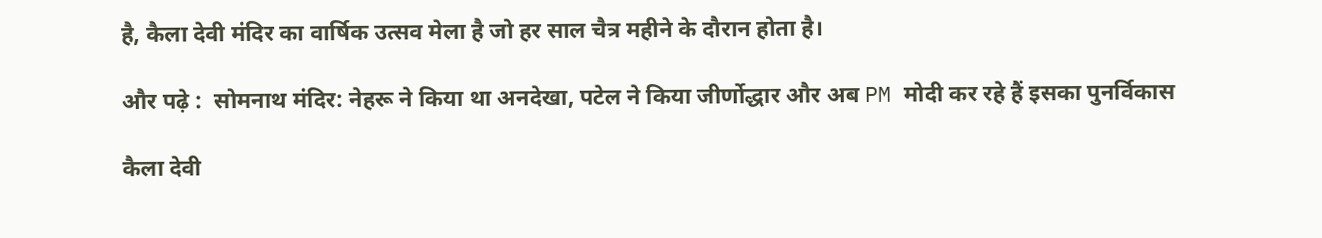है, कैला देवी मंदिर का वार्षिक उत्सव मेला है जो हर साल चैत्र महीने के दौरान होता है।

और पढ़े :  सोमनाथ मंदिर: नेहरू ने किया था अनदेखा, पटेल ने किया जीर्णोद्धार और अब PM मोदी कर रहे हैं इसका पुनर्विकास

कैला देवी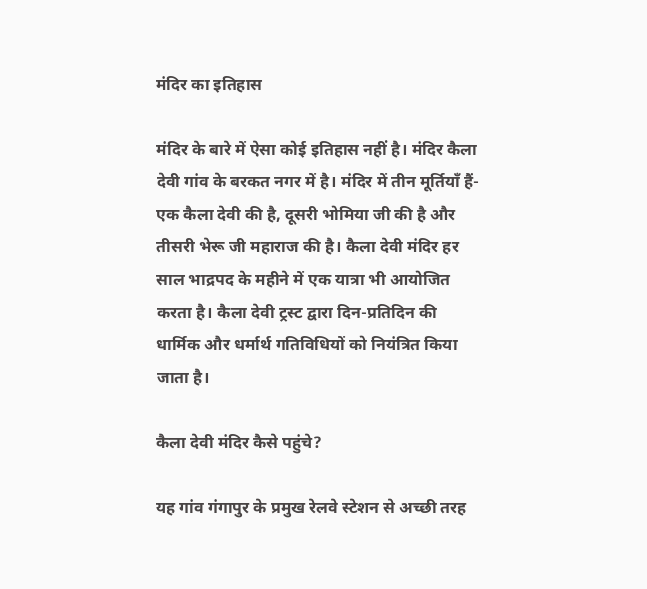मंदिर का इतिहास

मंदिर के बारे में ऐसा कोई इतिहास नहीं है। मंदिर कैला देवी गांव के बरकत नगर में है। मंदिर में तीन मूर्तियाँ हैं- एक कैला देवी की है, दूसरी भोमिया जी की है और तीसरी भेरू जी महाराज की है। कैला देवी मंदिर हर साल भाद्रपद के महीने में एक यात्रा भी आयोजित करता है। कैला देवी ट्रस्ट द्वारा दिन-प्रतिदिन की धार्मिक और धर्मार्थ गतिविधियों को नियंत्रित किया जाता है।

कैला देवी मंदिर कैसे पहुंचे?

यह गांव गंगापुर के प्रमुख रेलवे स्टेशन से अच्छी तरह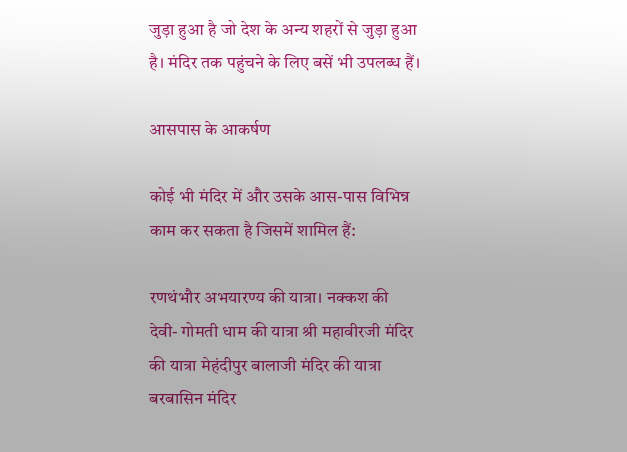जुड़ा हुआ है जो देश के अन्य शहरों से जुड़ा हुआ है। मंदिर तक पहुंचने के लिए बसें भी उपलब्ध हैं।

आसपास के आकर्षण

कोई भी मंदिर में और उसके आस-पास विभिन्न काम कर सकता है जिसमें शामिल हैं:

रणथंभौर अभयारण्य की यात्रा। नक्कश की देवी- गोमती धाम की यात्रा श्री महावीरजी मंदिर की यात्रा मेहंदीपुर बालाजी मंदिर की यात्रा बरबासिन मंदिर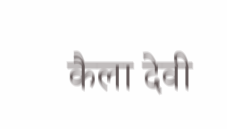कैला देवी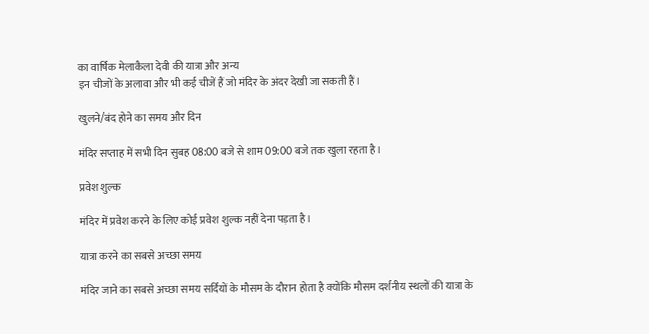का वार्षिक मेलाकैला देवी की यात्रा और अन्य
इन चीजों के अलावा और भी कई चीजें हैं जो मंदिर के अंदर देखी जा सकती हैं।

खुलने/बंद होने का समय और दिन

मंदिर सप्ताह में सभी दिन सुबह 08:00 बजे से शाम 09:00 बजे तक खुला रहता है।

प्रवेश शुल्क

मंदिर में प्रवेश करने के लिए कोई प्रवेश शुल्क नहीं देना पड़ता है।

यात्रा करने का सबसे अच्छा समय

मंदिर जाने का सबसे अच्छा समय सर्दियों के मौसम के दौरान होता है क्योंकि मौसम दर्शनीय स्थलों की यात्रा के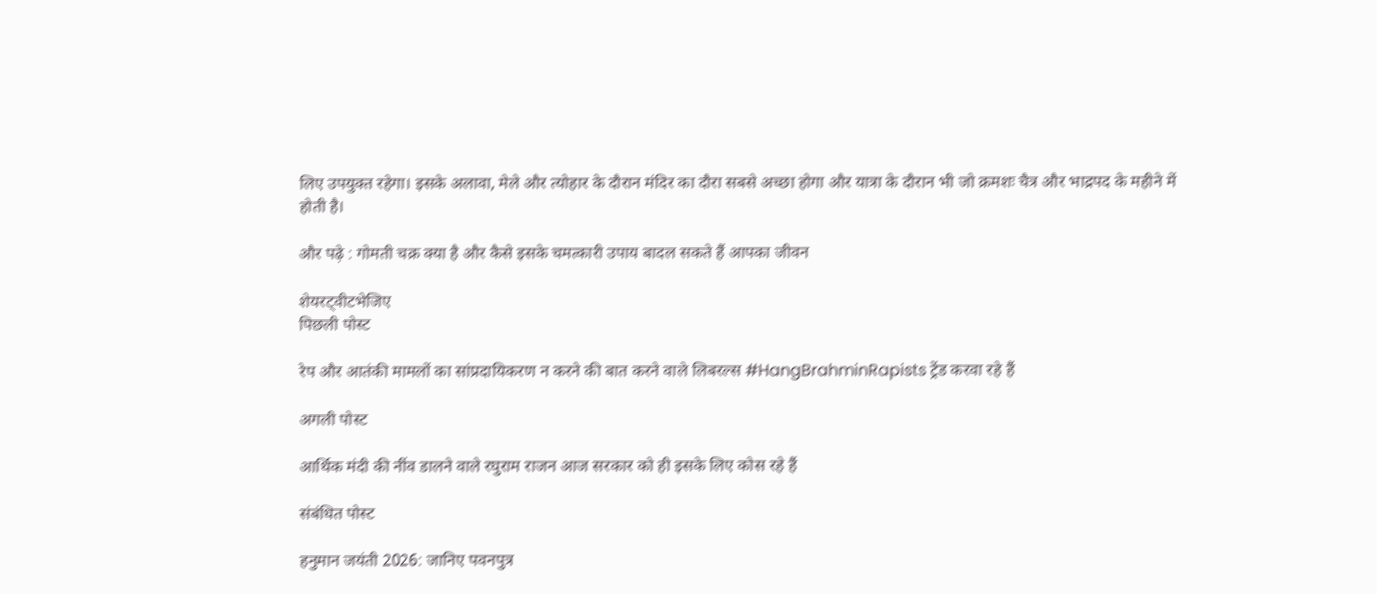लिए उपयुक्त रहेगा। इसके अलावा, मेले और त्योहार के दौरान मंदिर का दौरा सबसे अच्छा होगा और यात्रा के दौरान भी जो क्रमशः चैत्र और भाद्रपद के महीने में होती है।

और पढ़े : गोमती चक्र क्या है और कैसे इसके चमत्कारी उपाय बादल सकते हैं आपका जीवन

शेयरट्वीटभेजिए
पिछली पोस्ट

रेप और आतंकी मामलों का सांप्रदायिकरण न करने की बात करने वाले लिबरल्स #HangBrahminRapists ट्रेंड करवा रहे हैं

अगली पोस्ट

आर्थिक मंदी की नींव डालने वाले रघुराम राजन आज सरकार को ही इसके लिए कोस रहे हैं

संबंधित पोस्ट

हनुमान जयंती 2026: जानिए पवनपुत्र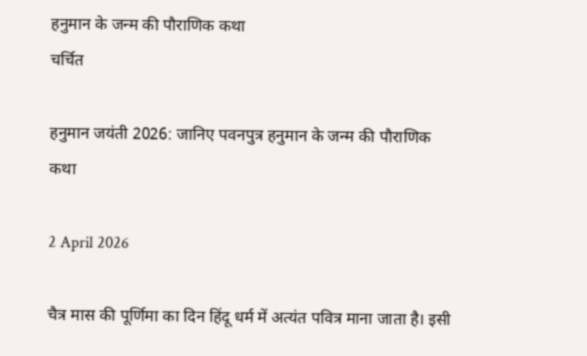हनुमान के जन्म की पौराणिक कथा
चर्चित

हनुमान जयंती 2026: जानिए पवनपुत्र हनुमान के जन्म की पौराणिक कथा

2 April 2026

चैत्र मास की पूर्णिमा का दिन हिंदू धर्म में अत्यंत पवित्र माना जाता है। इसी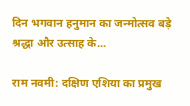दिन भगवान हनुमान का जन्मोत्सव बड़े श्रद्धा और उत्साह के...

राम नवमी: दक्षिण एशिया का प्रमुख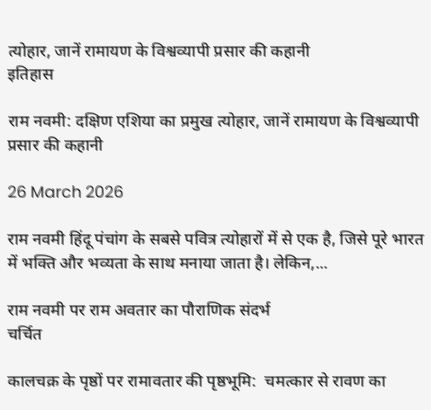त्योहार, जानें रामायण के विश्वव्यापी प्रसार की कहानी
इतिहास

राम नवमी: दक्षिण एशिया का प्रमुख त्योहार, जानें रामायण के विश्वव्यापी प्रसार की कहानी

26 March 2026

राम नवमी हिंदू पंचांग के सबसे पवित्र त्योहारों में से एक है, जिसे पूरे भारत में भक्ति और भव्यता के साथ मनाया जाता है। लेकिन,...

राम नवमी पर राम अवतार का पौराणिक संदर्भ
चर्चित

कालचक्र के पृष्ठों पर रामावतार की पृष्ठभूमि:  चमत्कार से रावण का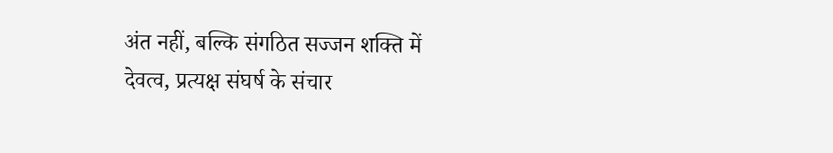अंत नहीं, बल्कि संगठित सज्जन शक्ति में देवत्व, प्रत्यक्ष संघर्ष के संचार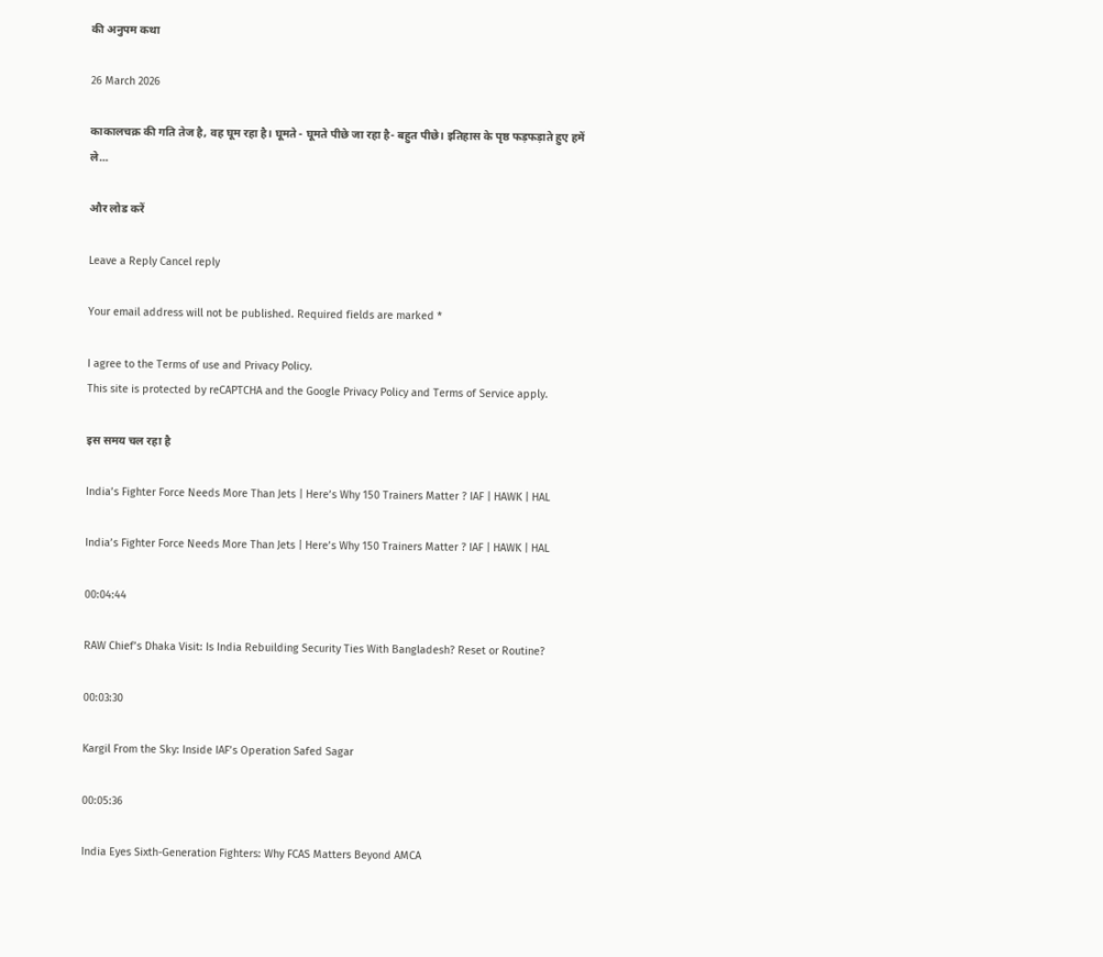की अनुपम कथा

26 March 2026

काकालचक्र की गति तेज है, वह घूम रहा है। घूमते - घूमते पीछे जा रहा है- बहुत पीछे। इतिहास के पृष्ठ फड़फड़ाते हुए हमें ले...

और लोड करें

Leave a Reply Cancel reply

Your email address will not be published. Required fields are marked *

I agree to the Terms of use and Privacy Policy.
This site is protected by reCAPTCHA and the Google Privacy Policy and Terms of Service apply.

इस समय चल रहा है

India’s Fighter Force Needs More Than Jets | Here’s Why 150 Trainers Matter ? IAF | HAWK | HAL

India’s Fighter Force Needs More Than Jets | Here’s Why 150 Trainers Matter ? IAF | HAWK | HAL

00:04:44

RAW Chief’s Dhaka Visit: Is India Rebuilding Security Ties With Bangladesh? Reset or Routine?

00:03:30

Kargil From the Sky: Inside IAF’s Operation Safed Sagar

00:05:36

India Eyes Sixth-Generation Fighters: Why FCAS Matters Beyond AMCA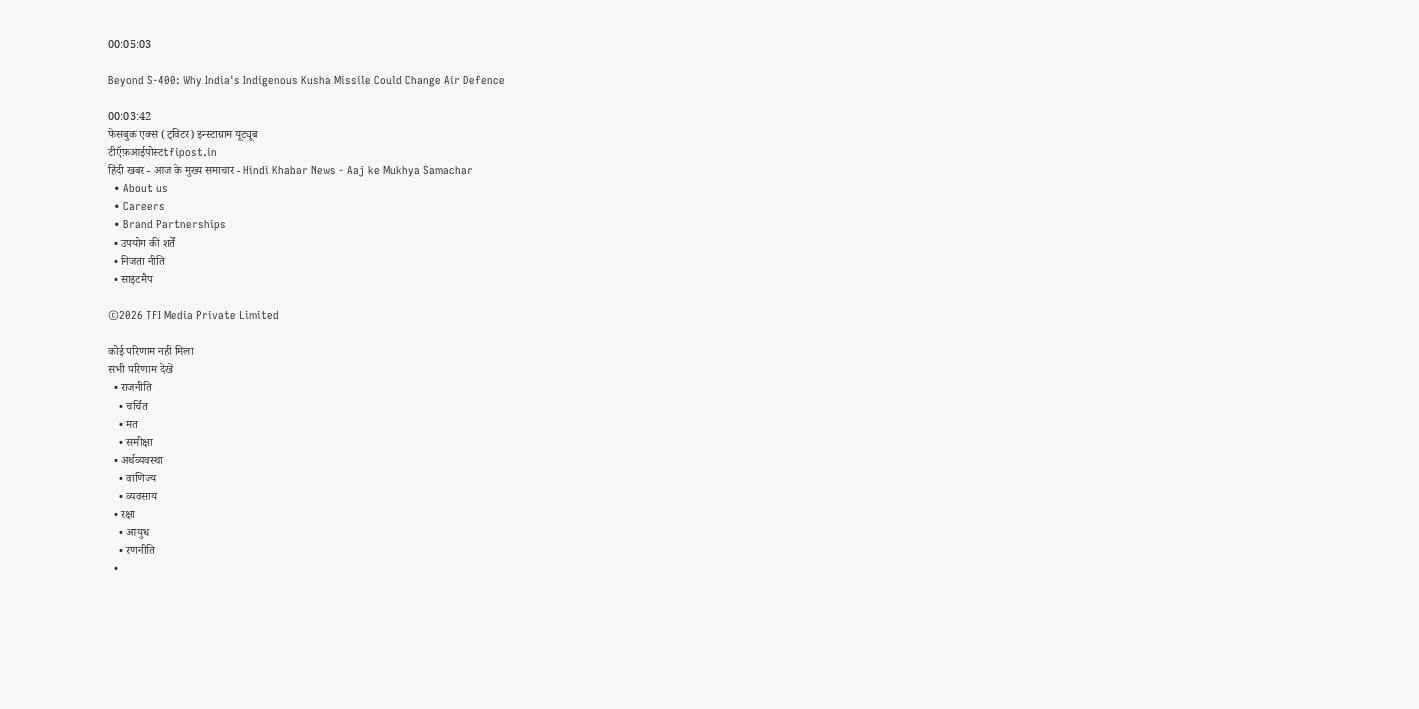00:05:03

Beyond S-400: Why India's Indigenous Kusha Missile Could Change Air Defence

00:03:42
फेसबुक एक्स (ट्विटर) इन्स्टाग्राम यूट्यूब
टीऍफ़आईपोस्टtfipost.in
हिंदी खबर - आज के मुख्य समाचार - Hindi Khabar News - Aaj ke Mukhya Samachar
  • About us
  • Careers
  • Brand Partnerships
  • उपयोग की शर्तें
  • निजता नीति
  • साइटमैप

©2026 TFI Media Private Limited

कोई परिणाम नहीं मिला
सभी परिणाम देखें
  • राजनीति
    • चर्चित
    • मत
    • समीक्षा
  • अर्थव्यवस्था
    • वाणिज्य
    • व्यवसाय
  • रक्षा
    • आयुध
    • रणनीति
  •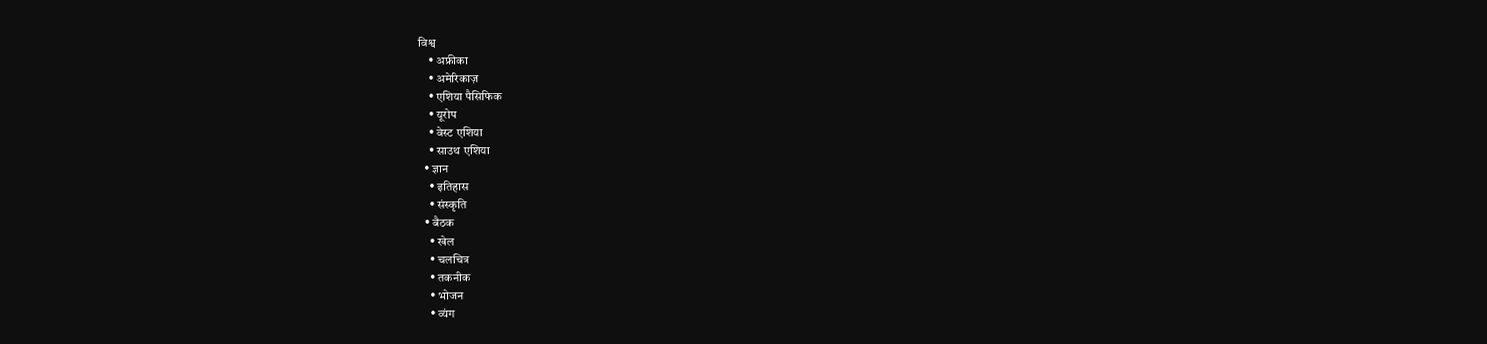विश्व
    • अफ्रीका
    • अमेरिकाज़
    • एशिया पैसिफिक
    • यूरोप
    • वेस्ट एशिया
    • साउथ एशिया
  • ज्ञान
    • इतिहास
    • संस्कृति
  • बैठक
    • खेल
    • चलचित्र
    • तकनीक
    • भोजन
    • व्यंग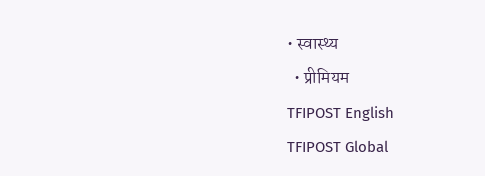• स्वास्थ्य
  • प्रीमियम
TFIPOST English
TFIPOST Global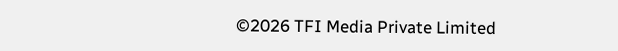©2026 TFI Media Private Limited